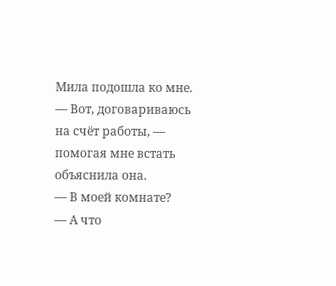Мила подошла ко мне.
— Вот, договариваюсь на счёт работы, — помогая мне встать объяснила она.
— В моей комнате?
— А что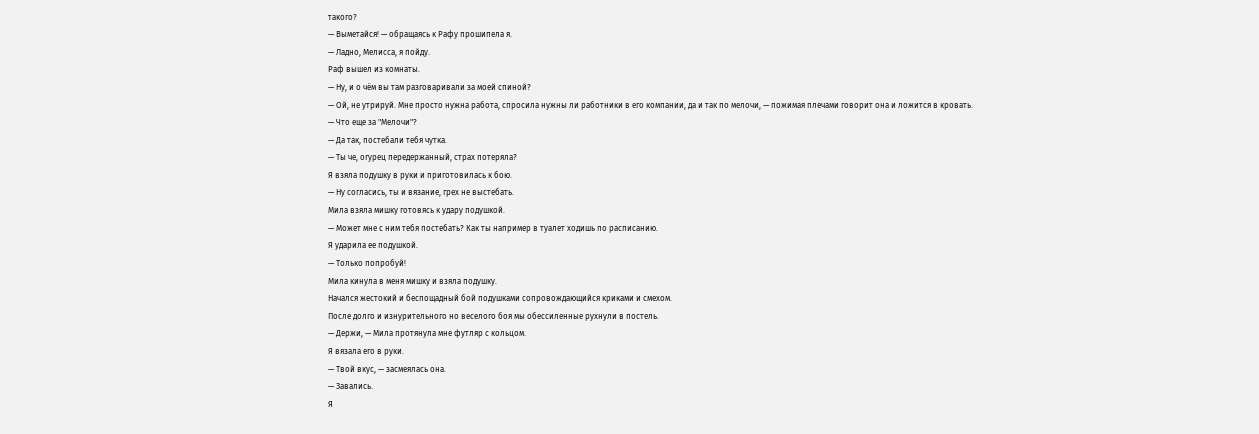такого?
— Выметайся! — обращаясь к Рафу прошипела я.
— Ладно, Мелисса, я пойду.
Раф вышел из комнаты.
— Ну, и о чём вы там разговаривали за моей спиной?
— Ой, не утрируй. Мне просто нужна работа, спросила нужны ли работники в его компании, да и так по мелочи, — пожимая плечами говорит она и ложится в кровать.
— Что еще за "Мелочи"?
— Да так, постебали тебя чутка.
— Ты че, огурец передержанный, страх потеряла?
Я взяла подушку в руки и приготовилась к бою.
— Ну согласись, ты и вязание, грех не выстебать.
Мила взяла мишку готовясь к удару подушкой.
— Может мне с ним тебя постебать? Как ты например в туалет ходишь по расписанию.
Я ударила ее подушкой.
— Только попробуй!
Мила кинула в меня мишку и взяла подушку.
Начался жестокий и беспощадный бой подушками сопровождающийся криками и смехом.
После долго и изнурительного но веселого боя мы обессиленные рухнули в постель.
— Держи, — Мила протянула мне футляр с кольцом.
Я вязала его в руки.
— Твой вкус, — засмеялась она.
— Завались.
Я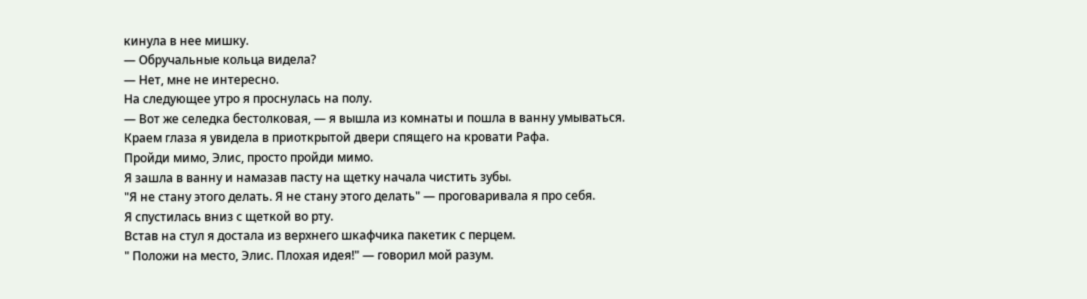кинула в нее мишку.
— Обручальные кольца видела?
— Нет, мне не интересно.
На следующее утро я проснулась на полу.
— Вот же селедка бестолковая, — я вышла из комнаты и пошла в ванну умываться.
Краем глаза я увидела в приоткрытой двери спящего на кровати Рафа.
Пройди мимо, Элис, просто пройди мимо.
Я зашла в ванну и намазав пасту на щетку начала чистить зубы.
"Я не стану этого делать. Я не стану этого делать" — проговаривала я про себя.
Я спустилась вниз с щеткой во рту.
Встав на стул я достала из верхнего шкафчика пакетик с перцем.
" Положи на место, Элис. Плохая идея!" — говорил мой разум.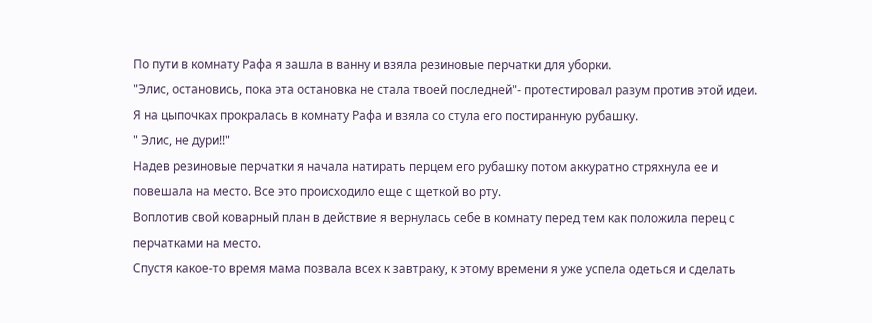По пути в комнату Рафа я зашла в ванну и взяла резиновые перчатки для уборки.
"Элис, остановись, пока эта остановка не стала твоей последней"- протестировал разум против этой идеи.
Я на цыпочках прокралась в комнату Рафа и взяла со стула его постиранную рубашку.
" Элис, не дури!!"
Надев резиновые перчатки я начала натирать перцем его рубашку потом аккуратно стряхнула ее и повешала на место. Все это происходило еще с щеткой во рту.
Воплотив свой коварный план в действие я вернулась себе в комнату перед тем как положила перец с перчатками на место.
Спустя какое-то время мама позвала всех к завтраку, к этому времени я уже успела одеться и сделать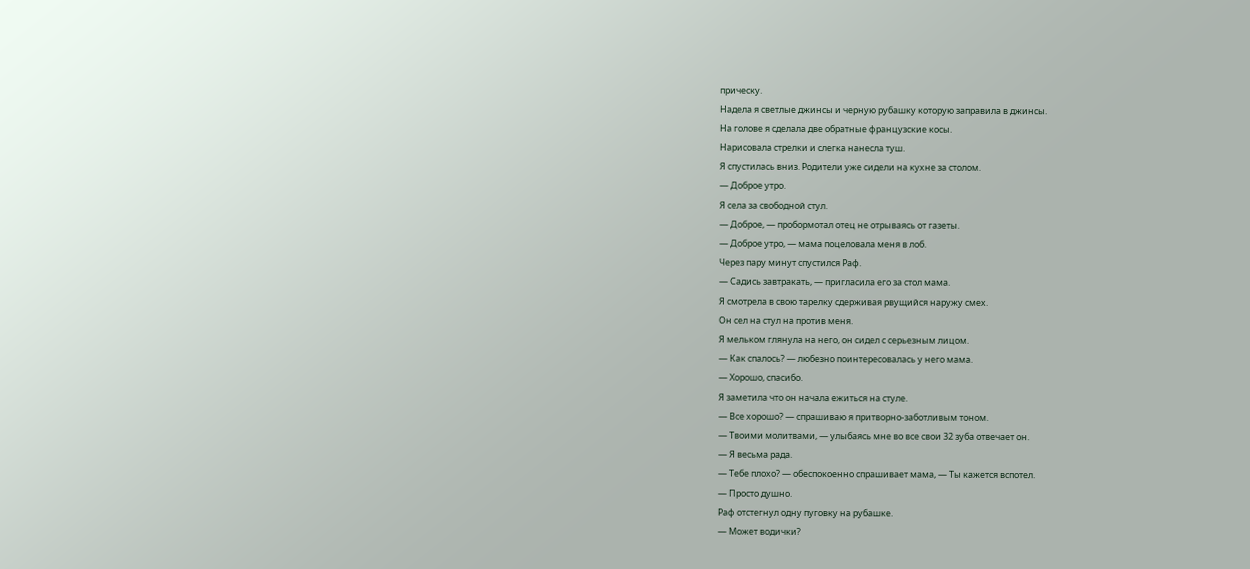прическу.
Надела я светлые джинсы и черную рубашку которую заправила в джинсы.
На голове я сделала две обратные французские косы.
Нарисовала стрелки и слегка нанесла туш.
Я спустилась вниз. Родители уже сидели на кухне за столом.
— Доброе утро.
Я села за свободной стул.
— Доброе, — пробормотал отец не отрываясь от газеты.
— Доброе утро, — мама поцеловала меня в лоб.
Через пару минут спустился Раф.
— Садись завтракать, — пригласила его за стол мама.
Я смотрела в свою тарелку сдерживая рвущийся наружу смех.
Он сел на стул на против меня.
Я мельком глянула на него, он сидел с серьезным лицом.
— Как спалось? — любезно поинтересовалась у него мама.
— Хорошо, спасибо.
Я заметила что он начала ежиться на стуле.
— Все хорошо? — спрашиваю я притворно-заботливым тоном.
— Твоими молитвами, — улыбаясь мне во все свои 32 зуба отвечает он.
— Я весьма рада.
— Тебе плохо? — обеспокоенно спрашивает мама, — Ты кажется вспотел.
— Просто душно.
Раф отстегнул одну пуговку на рубашке.
— Может водички?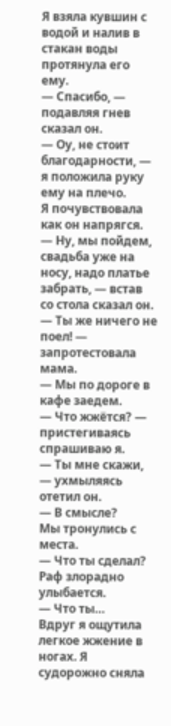Я взяла кувшин с водой и налив в стакан воды протянула его ему.
— Спасибо, — подавляя гнев сказал он.
— Оу, не стоит благодарности, — я положила руку ему на плечо.
Я почувствовала как он напрягся.
— Ну, мы пойдем, свадьба уже на носу, надо платье забрать, — встав со стола сказал он.
— Ты же ничего не поел! — запротестовала мама.
— Мы по дороге в кафе заедем.
— Что жжётся? — пристегиваясь спрашиваю я.
— Ты мне скажи, — ухмыляясь отетил он.
— В смысле?
Мы тронулись с места.
— Что ты сделал?
Раф злорадно улыбается.
— Что ты…
Вдруг я ощутила легкое жжение в ногах. Я судорожно сняла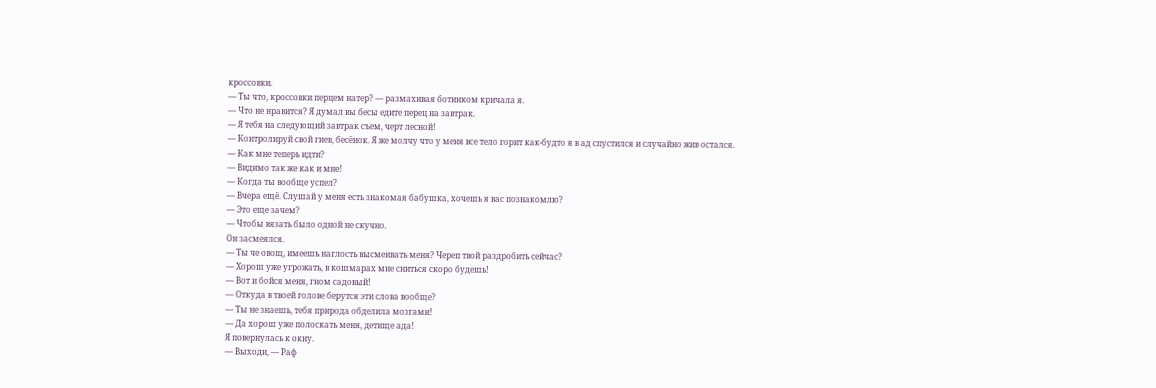кроссовки.
— Ты что, кроссовки перцем натер? — размахивая ботинком кричала я.
— Что не нравится? Я думал вы бесы едите перец на завтрак.
— Я тебя на следующий завтрак съем, черт лесной!
— Контролируй свой гнев, бесёнок. Я же молчу что у меня все тело горит как-будто я в ад спустился и случайно жив остался.
— Как мне теперь идти?
— Видимо так же как и мне!
— Когда ты вообще успел?
— Вчера ещё. Слушай у меня есть знакомая бабушка, хочешь я вас познакомлю?
— Это еще зачем?
— Чтобы вязать было одной не скучно.
Он засмеялся.
— Ты че овощ, имеешь наглость высмеивать меня? Череп твой раздробить сейчас?
— Хорош уже угрожать, в кошмарах мне сниться скоро будешь!
— Вот и бойся меня, гном садовый!
— Откуда в твоей голове берутся эти слова вообще?
— Ты не знаешь, тебя природа обделила мозгами!
— Да хорош уже полоскать меня, детище ада!
Я повернулась к окну.
— Выходи, — Раф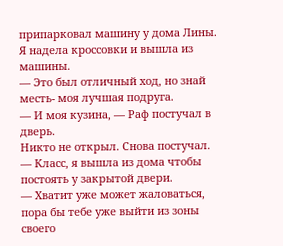припарковал машину у дома Лины.
Я надела кроссовки и вышла из машины.
— Это был отличный ход, но знай месть- моя лучшая подруга.
— И моя кузина, — Раф постучал в дверь.
Никто не открыл. Снова постучал.
— Класс, я вышла из дома чтобы постоять у закрытой двери.
— Хватит уже может жаловаться, пора бы тебе уже выйти из зоны своего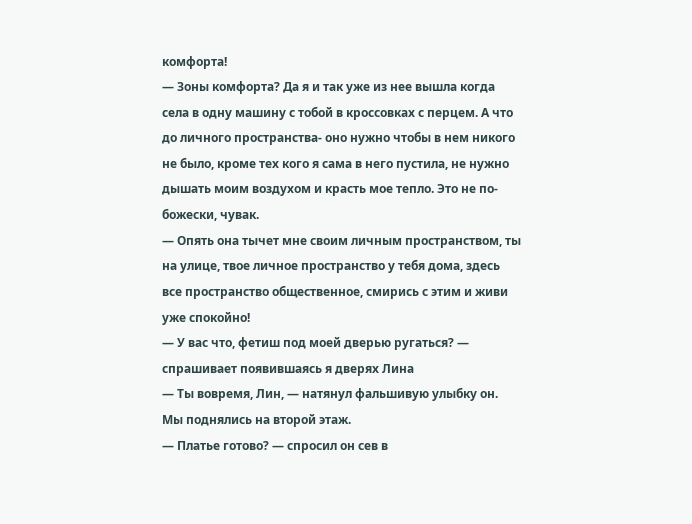комфорта!
— Зоны комфорта? Да я и так уже из нее вышла когда села в одну машину с тобой в кроссовках с перцем. А что до личного пространства- оно нужно чтобы в нем никого не было, кроме тех кого я сама в него пустила, не нужно дышать моим воздухом и красть мое тепло. Это не по-божески, чувак.
— Опять она тычет мне своим личным пространством, ты на улице, твое личное пространство у тебя дома, здесь все пространство общественное, смирись с этим и живи уже спокойно!
— У вас что, фетиш под моей дверью ругаться? — спрашивает появившаясь я дверях Лина
— Ты вовремя, Лин, — натянул фальшивую улыбку он.
Мы поднялись на второй этаж.
— Платье готово? — спросил он сев в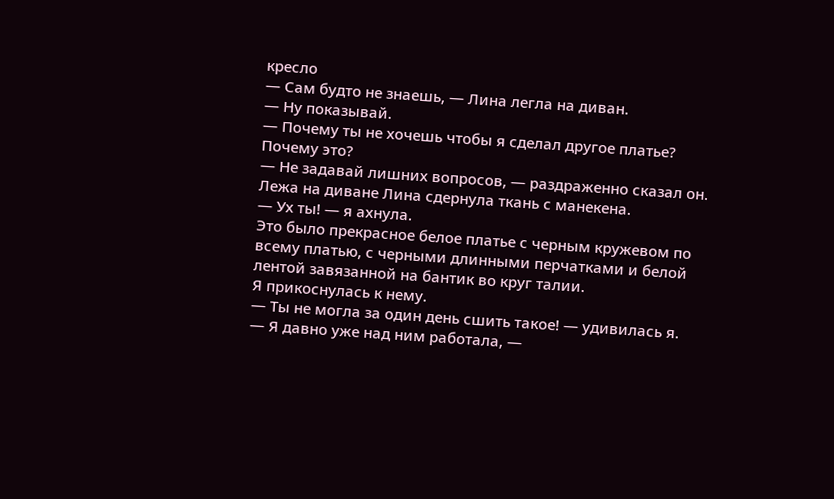кресло
— Сам будто не знаешь, — Лина легла на диван.
— Ну показывай.
— Почему ты не хочешь чтобы я сделал другое платье? Почему это?
— Не задавай лишних вопросов, — раздраженно сказал он.
Лежа на диване Лина сдернула ткань с манекена.
— Ух ты! — я ахнула.
Это было прекрасное белое платье с черным кружевом по всему платью, с черными длинными перчатками и белой лентой завязанной на бантик во круг талии.
Я прикоснулась к нему.
— Ты не могла за один день сшить такое! — удивилась я.
— Я давно уже над ним работала, —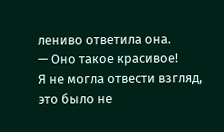лениво ответила она.
— Оно такое красивое!
Я не могла отвести взгляд, это было не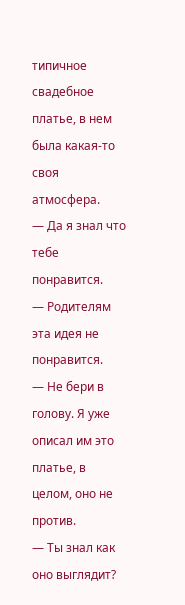типичное свадебное платье, в нем была какая-то своя атмосфера.
— Да я знал что тебе понравится.
— Родителям эта идея не понравится.
— Не бери в голову. Я уже описал им это платье, в целом, оно не против.
— Ты знал как оно выглядит?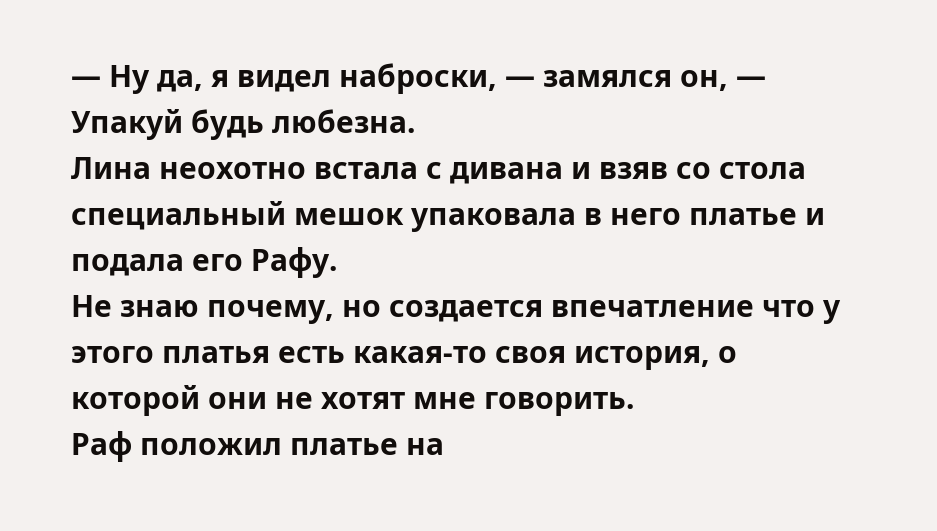— Ну да, я видел наброски, — замялся он, — Упакуй будь любезна.
Лина неохотно встала с дивана и взяв со стола специальный мешок упаковала в него платье и подала его Рафу.
Не знаю почему, но создается впечатление что у этого платья есть какая-то своя история, о которой они не хотят мне говорить.
Раф положил платье на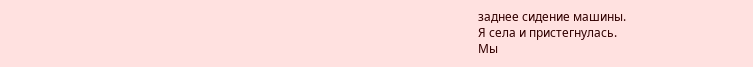заднее сидение машины.
Я села и пристегнулась.
Мы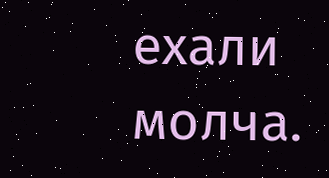ехали молча.